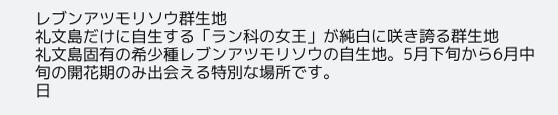レブンアツモリソウ群生地
礼文島だけに自生する「ラン科の女王」が純白に咲き誇る群生地
礼文島固有の希少種レブンアツモリソウの自生地。5月下旬から6月中旬の開花期のみ出会える特別な場所です。
日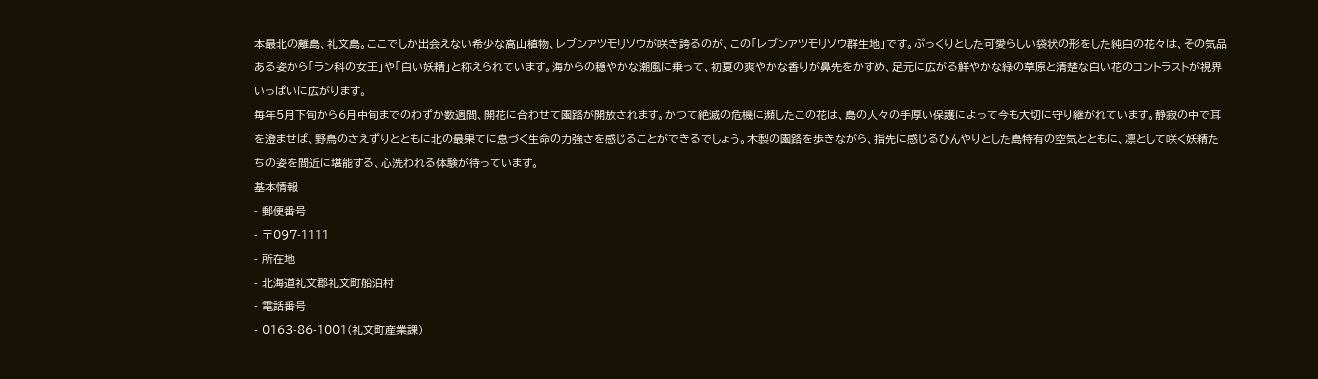本最北の離島、礼文島。ここでしか出会えない希少な高山植物、レブンアツモリソウが咲き誇るのが、この「レブンアツモリソウ群生地」です。ぷっくりとした可愛らしい袋状の形をした純白の花々は、その気品ある姿から「ラン科の女王」や「白い妖精」と称えられています。海からの穏やかな潮風に乗って、初夏の爽やかな香りが鼻先をかすめ、足元に広がる鮮やかな緑の草原と清楚な白い花のコントラストが視界いっぱいに広がります。
毎年5月下旬から6月中旬までのわずか数週間、開花に合わせて園路が開放されます。かつて絶滅の危機に瀕したこの花は、島の人々の手厚い保護によって今も大切に守り継がれています。静寂の中で耳を澄ませば、野鳥のさえずりとともに北の最果てに息づく生命の力強さを感じることができるでしょう。木製の園路を歩きながら、指先に感じるひんやりとした島特有の空気とともに、凛として咲く妖精たちの姿を間近に堪能する、心洗われる体験が待っています。
基本情報
- 郵便番号
- 〒097-1111
- 所在地
- 北海道礼文郡礼文町船泊村
- 電話番号
- 0163-86-1001(礼文町産業課)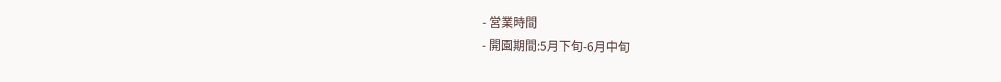- 営業時間
- 開園期間:5月下旬-6月中旬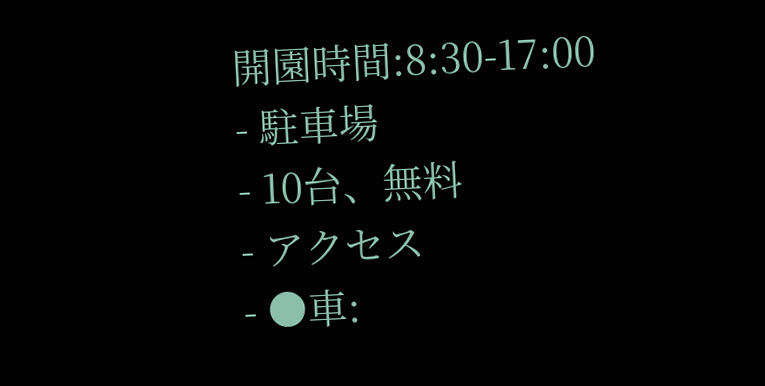開園時間:8:30-17:00 - 駐車場
- 10台、無料
- アクセス
- ●車: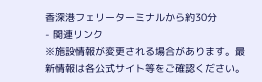香深港フェリーターミナルから約30分
- 関連リンク
※施設情報が変更される場合があります。最新情報は各公式サイト等をご確認ください。